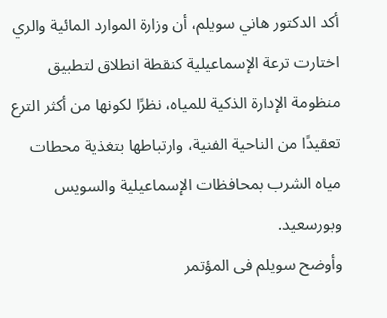أكد الدكتور هاني سويلم، أن وزارة الموارد المائية والري اختارت ترعة الإسماعيلية كنقطة انطلاق لتطبيق منظومة الإدارة الذكية للمياه، نظرًا لكونها من أكثر الترع تعقيدًا من الناحية الفنية، وارتباطها بتغذية محطات مياه الشرب بمحافظات الإسماعيلية والسويس وبورسعيد.
وأوضح سويلم فى المؤتمر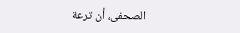الصحفى، أن ترعة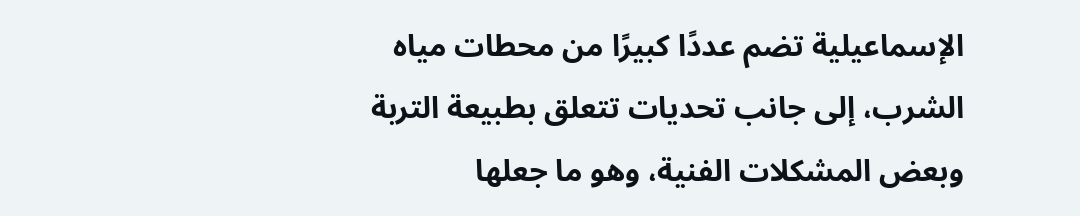الإسماعيلية تضم عددًا كبيرًا من محطات مياه الشرب، إلى جانب تحديات تتعلق بطبيعة التربة وبعض المشكلات الفنية، وهو ما جعلها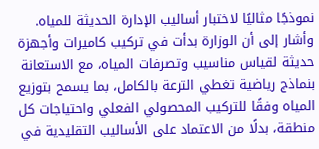نموذجًا مثاليًا لاختبار أساليب الإدارة الحديثة للمياه.
وأشار إلى أن الوزارة بدأت في تركيب كاميرات وأجهزة حديثة لقياس مناسيب وتصرفات المياه، مع الاستعانة بنماذج رياضية تغطي الترعة بالكامل، بما يسمح بتوزيع المياه وفقًا للتركيب المحصولي الفعلي واحتياجات كل منطقة، بدلًا من الاعتماد على الأساليب التقليدية في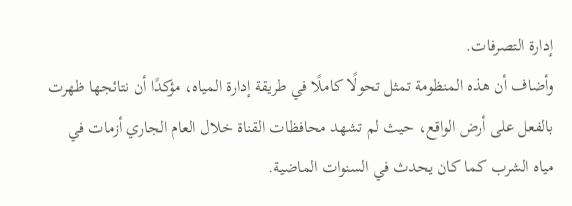إدارة التصرفات.
وأضاف أن هذه المنظومة تمثل تحولًا كاملًا في طريقة إدارة المياه، مؤكدًا أن نتائجها ظهرت بالفعل على أرض الواقع، حيث لم تشهد محافظات القناة خلال العام الجاري أزمات في مياه الشرب كما كان يحدث في السنوات الماضية.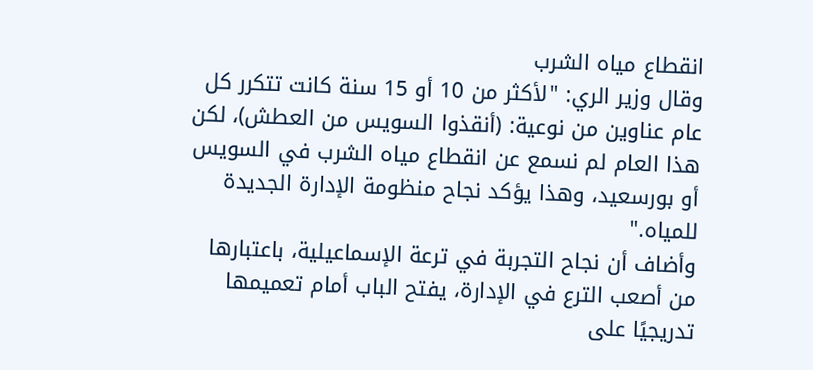انقطاع مياه الشرب
وقال وزير الري: "لأكثر من 10 أو 15 سنة كانت تتكرر كل عام عناوين من نوعية: (أنقذوا السويس من العطش)، لكن هذا العام لم نسمع عن انقطاع مياه الشرب في السويس أو بورسعيد، وهذا يؤكد نجاح منظومة الإدارة الجديدة للمياه."
وأضاف أن نجاح التجربة في ترعة الإسماعيلية، باعتبارها من أصعب الترع في الإدارة، يفتح الباب أمام تعميمها تدريجيًا على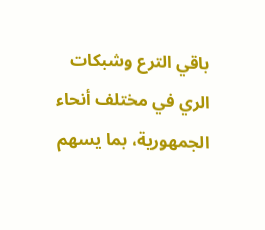باقي الترع وشبكات الري في مختلف أنحاء الجمهورية، بما يسهم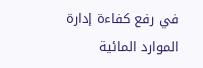في رفع كفاءة إدارة الموارد المائية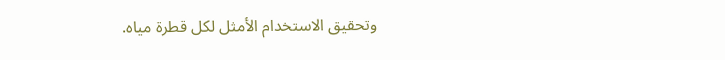وتحقيق الاستخدام الأمثل لكل قطرة مياه.